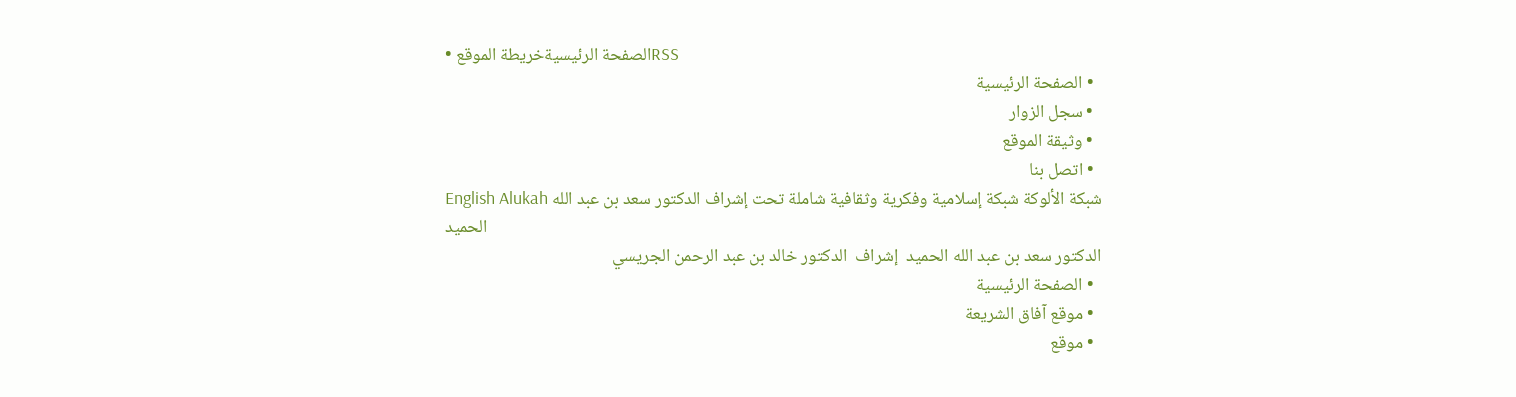• الصفحة الرئيسيةخريطة الموقعRSS
  • الصفحة الرئيسية
  • سجل الزوار
  • وثيقة الموقع
  • اتصل بنا
English Alukah شبكة الألوكة شبكة إسلامية وفكرية وثقافية شاملة تحت إشراف الدكتور سعد بن عبد الله الحميد
الدكتور سعد بن عبد الله الحميد  إشراف  الدكتور خالد بن عبد الرحمن الجريسي
  • الصفحة الرئيسية
  • موقع آفاق الشريعة
  • موقع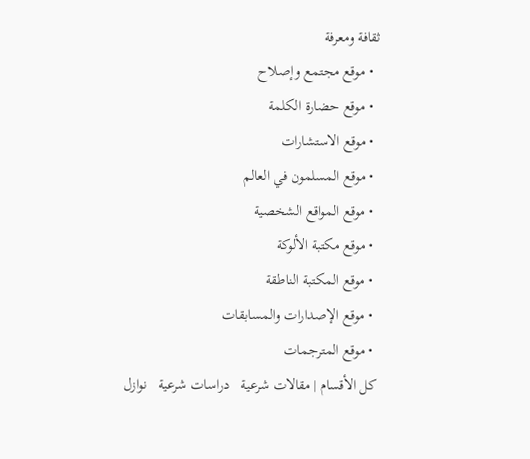ثقافة ومعرفة
  • موقع مجتمع وإصلاح
  • موقع حضارة الكلمة
  • موقع الاستشارات
  • موقع المسلمون في العالم
  • موقع المواقع الشخصية
  • موقع مكتبة الألوكة
  • موقع المكتبة الناطقة
  • موقع الإصدارات والمسابقات
  • موقع المترجمات
 كل الأقسام | مقالات شرعية   دراسات شرعية   نوازل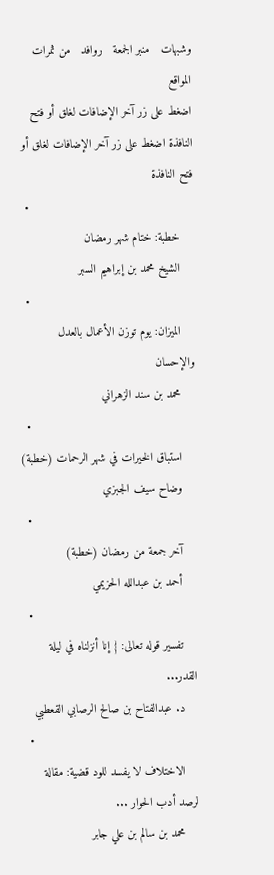وشبهات   منبر الجمعة   روافد   من ثمرات المواقع
اضغط على زر آخر الإضافات لغلق أو فتح النافذة اضغط على زر آخر الإضافات لغلق أو فتح النافذة
  •
    خطبة: ختام شهر رمضان
    الشيخ محمد بن إبراهيم السبر
  •
    الميزان: يوم توزن الأعمال بالعدل والإحسان
    محمد بن سند الزهراني
  •
    استباق الخيرات في شهر الرحمات (خطبة)
    وضاح سيف الجبزي
  •
    آخر جمعة من رمضان (خطبة)
    أحمد بن عبدالله الحزيمي
  •
    تفسير قوله تعالى: { إنا أنزلناه في ليلة القدر...
    د. عبدالفتاح بن صالح الرصابي القعطبي
  •
    الاختلاف لا يفسد للود قضية: مقالة لرصد أدب الحوار ...
    محمد بن سالم بن علي جابر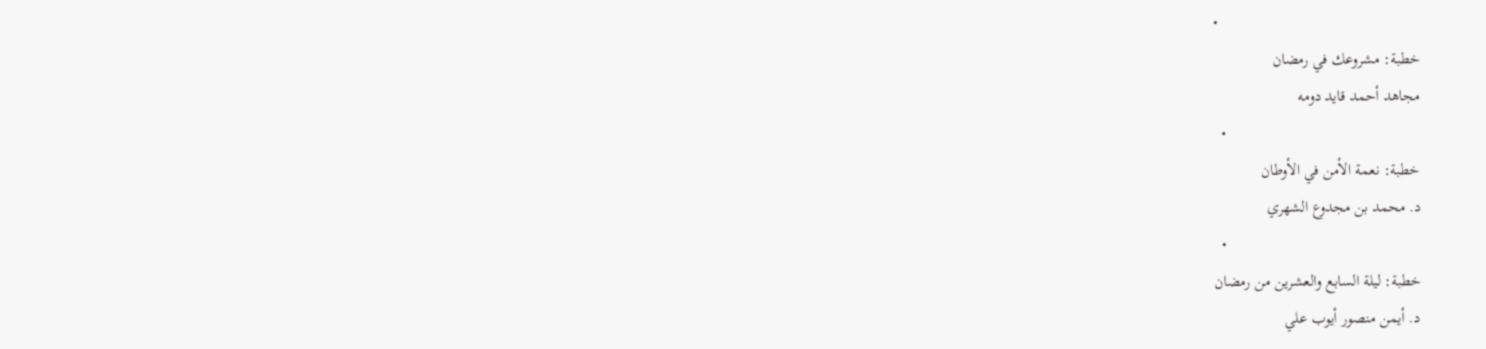•
    خطبة: مشروعك في رمضان
    مجاهد أحمد قايد دومه
  •
    خطبة: نعمة الأمن في الأوطان
    د. محمد بن مجدوع الشهري
  •
    خطبة: ليلة السابع والعشرين من رمضان
    د. أيمن منصور أيوب علي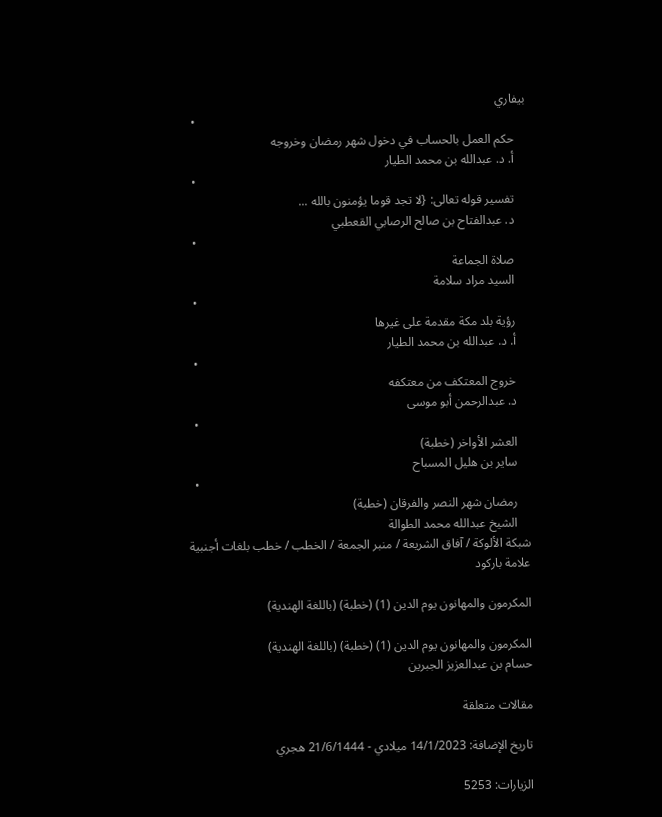بيفاري
  •
    حكم العمل بالحساب في دخول شهر رمضان وخروجه
    أ. د. عبدالله بن محمد الطيار
  •
    تفسير قوله تعالى: {لا تجد قوما يؤمنون بالله ...
    د. عبدالفتاح بن صالح الرصابي القعطبي
  •
    صلاة الجماعة
    السيد مراد سلامة
  •
    رؤية بلد مكة مقدمة على غيرها
    أ. د. عبدالله بن محمد الطيار
  •
    خروج المعتكف من معتكفه
    د. عبدالرحمن أبو موسى
  •
    العشر الأواخر (خطبة)
    ساير بن هليل المسباح
  •
    رمضان شهر النصر والفرقان (خطبة)
    الشيخ عبدالله محمد الطوالة
شبكة الألوكة / آفاق الشريعة / منبر الجمعة / الخطب / خطب بلغات أجنبية
علامة باركود

المكرمون والمهانون يوم الدين (1) (خطبة) (باللغة الهندية)

المكرمون والمهانون يوم الدين (1) (خطبة) (باللغة الهندية)
حسام بن عبدالعزيز الجبرين

مقالات متعلقة

تاريخ الإضافة: 14/1/2023 ميلادي - 21/6/1444 هجري

الزيارات: 5253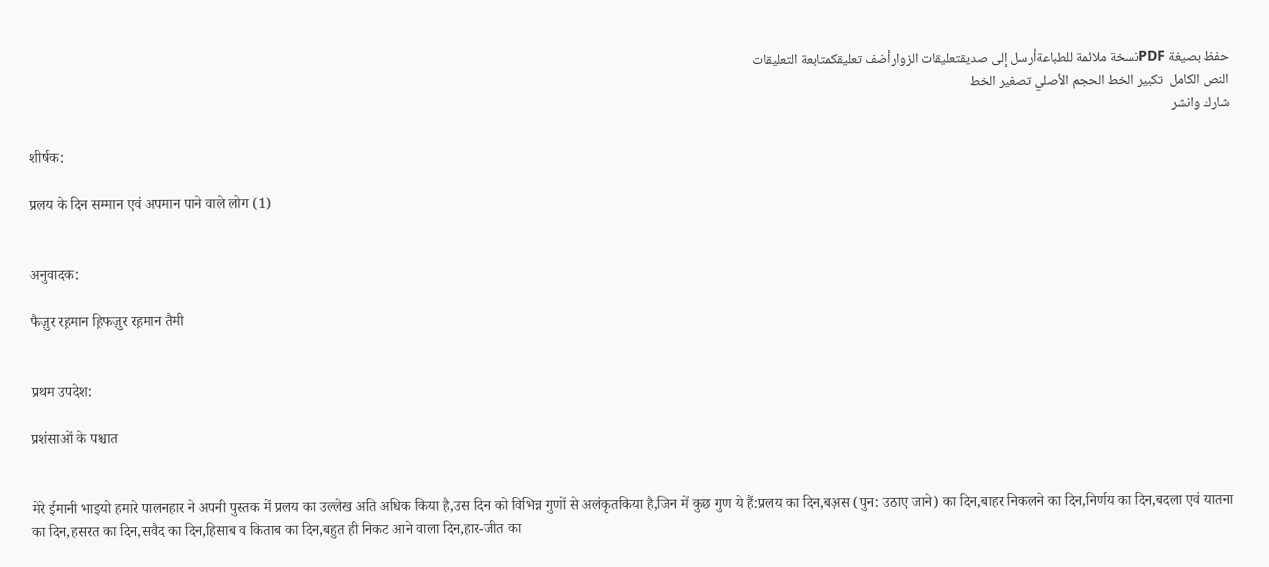حفظ بصيغة PDFنسخة ملائمة للطباعةأرسل إلى صديقتعليقات الزوارأضف تعليقكمتابعة التعليقات
النص الكامل  تكبير الخط الحجم الأصلي تصغير الخط
شارك وانشر

शीर्षक:

प्रलय के दिन सम्मान एवं अपमान पाने वाले लोग (1)


अनुवादक:

फैज़ुर रह़मान ह़िफज़ुर रह़मान तैमी


प्रथम उपदेश:

प्रशंसाओं के पश्चात


मेरे ईमानी भाइयो हमारे पालनहार ने अपनी पुस्तक में प्रलय का उल्लेख अति अधिक किया है,उस दिन को विभिन्न गुणों से अलंकृतकिया है,जिन में कुछ गुण ये हैं:प्रलय का दिन,बअ़स (पुन: उठाए जाने) का दिन,बाहर निकलने का दिन,निर्णय का दिन,बदला एवं यातना का दिन,हसरत का दिन,सवैद का दिन,हिसाब व किताब का दिन,बहुत ही निकट आने वाला दिन,हार-जीत का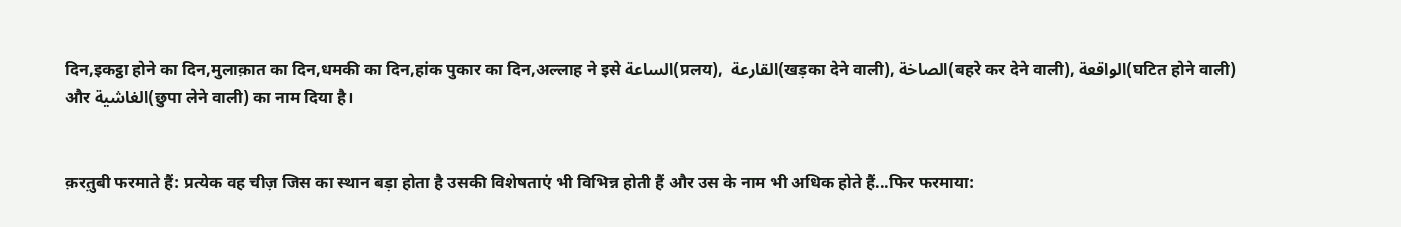दिन,इकट्ठा होने का दिन,मुलाक़ात का दिन,धमकी का दिन,हांक पुकार का दिन,अल्लाह ने इसे الساعة(प्रलय),  القارعة(खड़का देने वाली), الصاخة(बहरे कर देने वाली), الواقعة(घटित होने वाली) और الغاشية(छुपा लेने वाली) का नाम दिया है।


क़रत़ुबी फरमाते हैं: प्रत्येक वह चीज़ जिस का स्थान बड़ा होता है उसकी विशेषताएं भी विभिन्न होती हैं और उस के नाम भी अधिक होते हैं...फिर फरमाया: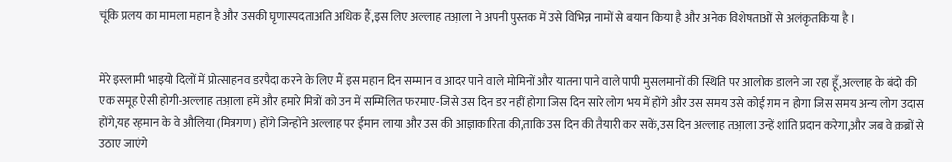चूंकि प्रलय का मामला महान है और उसकी घृणास्पदताअति अधिक हैं,इस लिए अल्लाह तआ़ला ने अपनी पुस्तक में उसे विभिन्न नामों से बयान किया है और अनेक विशेषताओं से अलंकृतकिया है ।


मेरे इस्लामी भाइयो दिलों में प्रोत्साहनव डरपैदा करने के लिए मैं इस महान दिन सम्मान व आदर पाने वाले मोमिनों और यातना पाने वाले पापी मुसलमानों की स्थिति पर आलोक डालने जा रहा हूँ,अल्लाह के बंदो की एक समूह ऐसी होगी-अल्लाह तआ़ला हमें और हमारे मित्रों को उन में सम्मिलित फरमाए-जिसे उस दिन डर नहीं होगा जिस दिन सारे लोग भय में होंगे और उस समय उसे कोई ग़म न होगा जिस समय अन्य लोग उदास होंगे,यह रह़मान के वे औलिया (मित्रगण) होंगे जिन्होंने अल्लाह पर ईमान लाया और उस की आज्ञाकारिता की,ताकि उस दिन की तैयारी कर सकें,उस दिन अल्लाह तआ़ला उन्हें शांति प्रदान करेगा,और जब वे क़ब्रों से उठाए जाएंगे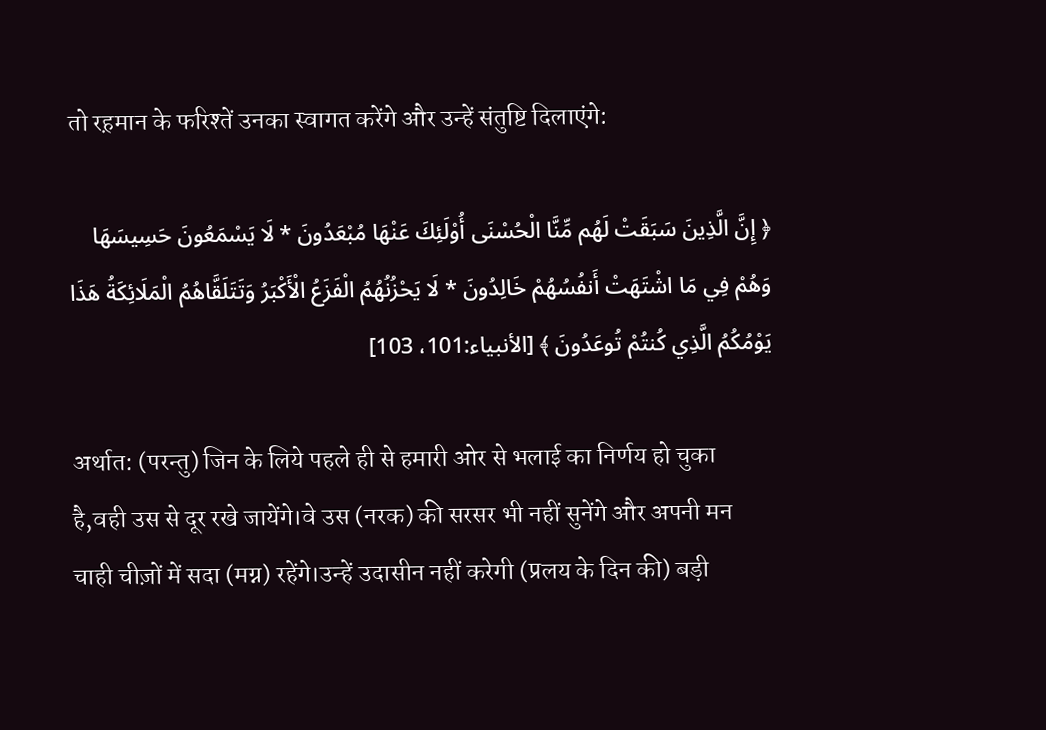तो रह़मान के फरिश्तें उनका स्वागत करेंगे और उन्हें संतुष्टि दिलाएंगे:

﴿ إِنَّ الَّذِينَ سَبَقَتْ لَهُم مِّنَّا الْحُسْنَى أُوْلَئِكَ عَنْهَا مُبْعَدُونَ * لَا يَسْمَعُونَ حَسِيسَهَا وَهُمْ فِي مَا اشْتَهَتْ أَنفُسُهُمْ خَالِدُونَ * لَا يَحْزُنُهُمُ الْفَزَعُ الْأَكْبَرُ وَتَتَلَقَّاهُمُ الْمَلَائِكَةُ هَذَا يَوْمُكُمُ الَّذِي كُنتُمْ تُوعَدُونَ ﴾ [الأنبياء:101، 103]

अर्थात: (परन्तु) जिन के लिये पहले ही से हमारी ओर से भलाई का निर्णय हो चुका है,वही उस से दूर रखे जायेंगे।वे उस (नरक) की सरसर भी नहीं सुनेंगे और अपनी मन चाही चीज़ों में सदा (मग्न) रहेंगे।उन्हें उदासीन नहीं करेगी (प्रलय के दिन की) बड़ी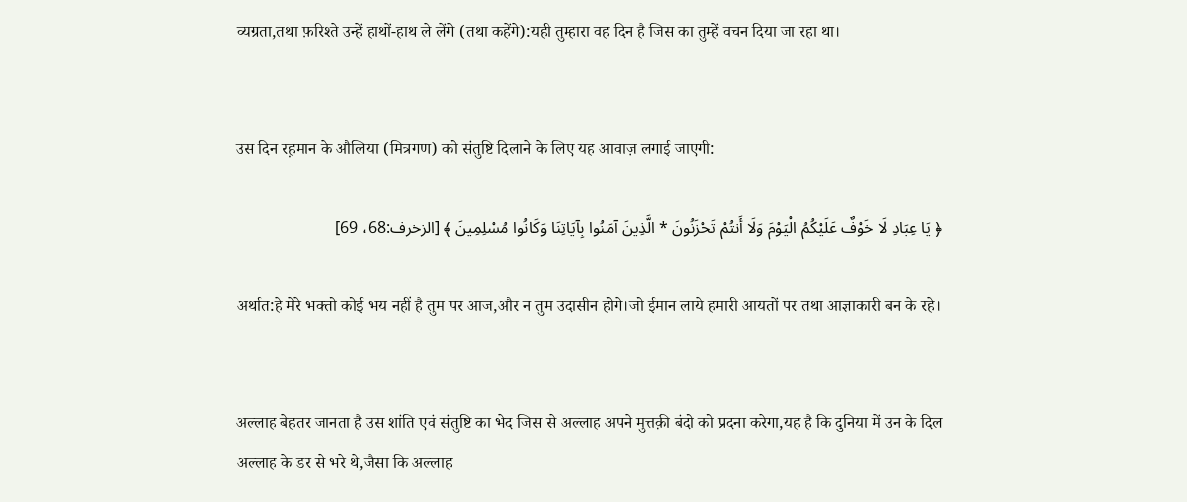व्यग्रता,तथा फ़रिश्ते उन्हें हाथों-हाथ ले लेंगे (तथा कहेंगे):यही तुम्हारा वह दिन है जिस का तुम्हें वचन दिया जा रहा था।


उस दिन रह़मान के औलिया (मित्रगण) को संतुष्टि दिलाने के लिए यह आवाज़ लगाई जाएगी:

﴿ يَا عِبَادِ لَا خَوْفٌ عَلَيْكُمُ الْيَوْمَ وَلَا أَنتُمْ تَحْزَنُونَ * الَّذِينَ آمَنُوا بِآيَاتِنَا وَكَانُوا مُسْلِمِينَ ﴾ [الزخرف:68، 69]

अर्थात:हे मेरे भक्तो कोई भय नहीं है तुम पर आज,और न तुम उदासीन होगे।जो ईमान लाये हमारी आयतों पर तथा आज्ञाकारी बन के रहे।


अल्लाह बेहतर जानता है उस शांति एवं संतुष्टि का भेद जिस से अल्लाह अपने मुत्तक़ी बंदो को प्रदना करेगा,यह है कि दुनिया में उन के दिल अल्लाह के डर से भरे थे,जैसा कि अल्लाह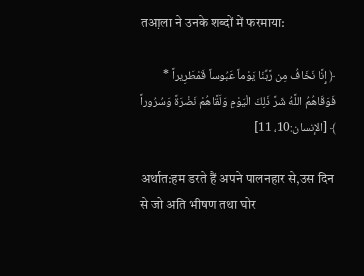तआ़ला ने उनके शब्दों में फरमाया:

﴿ إِنَّا نَخَافُ مِن رَّبِّنَا يَوْماً عَبُوساً قَمْطَرِيراً * فَوَقَاهُمُ اللَّهُ شَرَّ ذَلِكَ الْيَوْمِ وَلَقَّاهُمْ نَضْرَةً وَسُرُوراً ﴾ [الإنسان:10، 11]

अर्थात:हम डरते हैं अपने पालनहार से,उस दिन से जो अति भीषण तथा घोर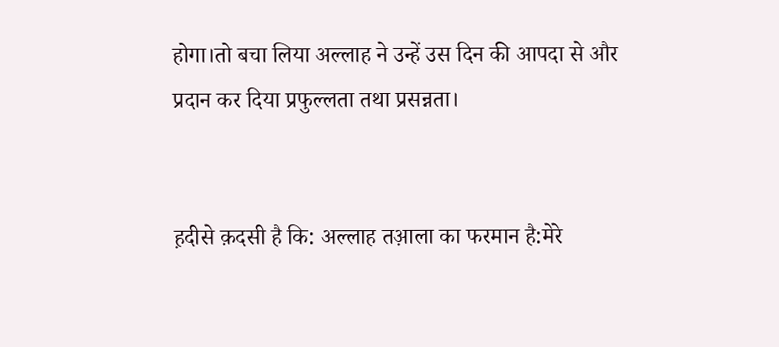होगा।तो बचा लिया अल्लाह ने उन्हें उस दिन की आपदा से और प्रदान कर दिया प्रफुल्लता तथा प्रसन्नता।


ह़दीसे क़दसी है कि: अल्लाह तआ़ला का फरमान है:मेरे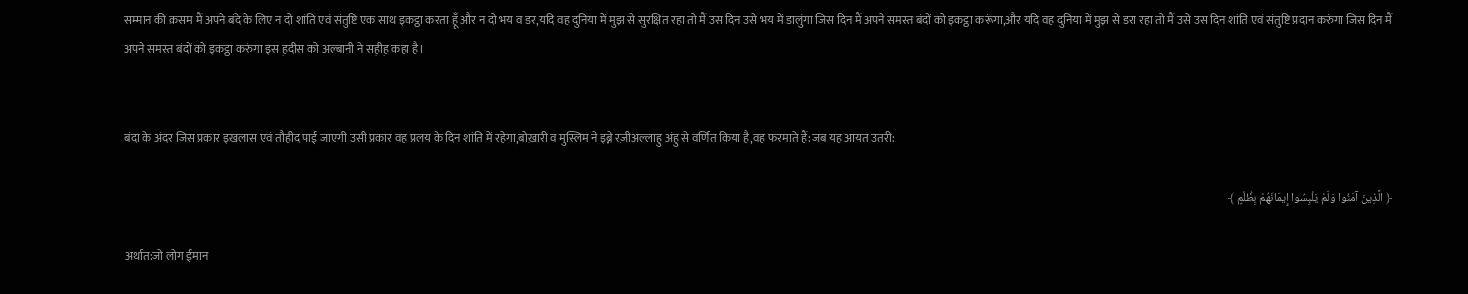सम्मान की क़सम मैं अपने बंदे के लिए न दो शांति एवं संतुष्टि एक साथ इकट्ठा करता हूँ और न दो भय व डर,यदि वह दुनिया में मुझ से सुरक्षित रहा तो मैं उस दिन उसे भय में डालुंगा जिस दिन मैं अपने समस्त बंदों को इकट्ठा करूंगा,और यदि वह दुनिया में मुझ से डरा रहा तो मैं उसे उस दिन शांति एवं संतुष्टि प्रदान करुंगा जिस दिन मैं अपने समस्त बंदों को इकट्ठा करुंगा इस ह़दीस को अल्बानी ने सह़ीह़ कहा है।


बंदा के अंदर जिस प्रकार इखलास एवं तौहीद पाई जाएगी उसी प्रकार वह प्रलय के दिन शांति में रहेगा,बोख़ारी व मुस्लिम ने इब्ने रज़ीअल्लाहु अंहु से वर्णित किया है,वह फरमाते हैं:जब यह आयत उतरी:

﴿ الَّذِينَ آمَنُوا وَلَمْ يَلْبِسُوا إِيمَانَهُمْ بِظُلْمٍ ﴾

अर्थात:जो लोग ईमान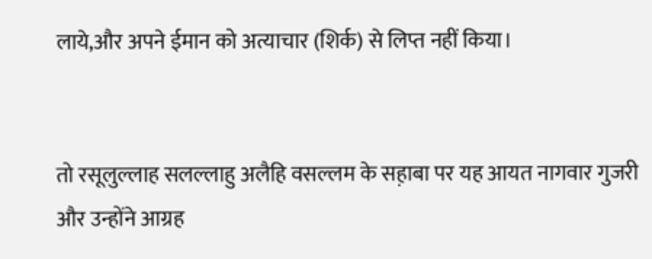लाये,और अपने ईमान को अत्याचार (शिर्क) से लिप्त नहीं किया।


तो रसूलुल्लाह सलल्लाहु अलैहि वसल्लम के सह़ाबा पर यह आयत नागवार गुजरी और उन्होंने आग्रह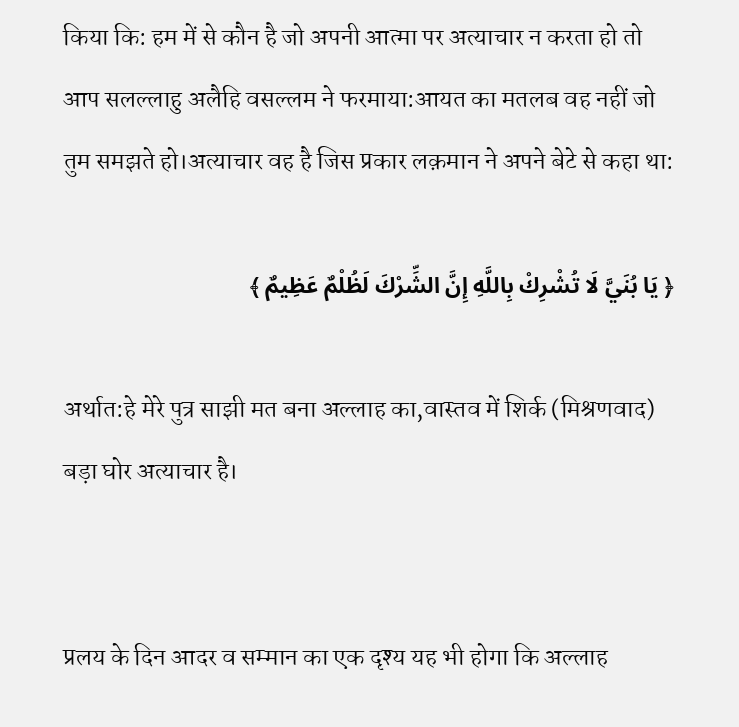किया कि: हम में से कौन है जो अपनी आत्मा पर अत्याचार न करता हो तो आप सलल्लाहु अलैहि वसल्लम ने फरमाया:आयत का मतलब वह नहीं जो तुम समझते हो।अत्याचार वह है जिस प्रकार लक़मान ने अपने बेटे से कहा था:

﴿ يَا بُنَيَّ لَا تُشْرِكْ بِاللَّهِ إِنَّ الشِّرْكَ لَظُلْمٌ عَظِيمٌ ﴾

अर्थात:हे मेरे पुत्र साझी मत बना अल्लाह का,वास्तव में शिर्क (मिश्रणवाद) बड़ा घोर अत्याचार है।


प्रलय के दिन आदर व सम्मान का एक दृश्य यह भी होगा कि अल्लाह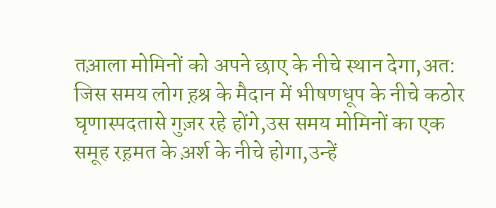तआ़ला मोमिनों को अपने छाए के नीचे स्थान देगा,अत: जिस समय लोग ह़श्र के मैदान में भीषणधूप के नीचे कठोर घृणास्पदतासे गुज़र रहे होंगे,उस समय मोमिनों का एक समूह रह़मत के अ़र्श के नीचे होगा,उन्हें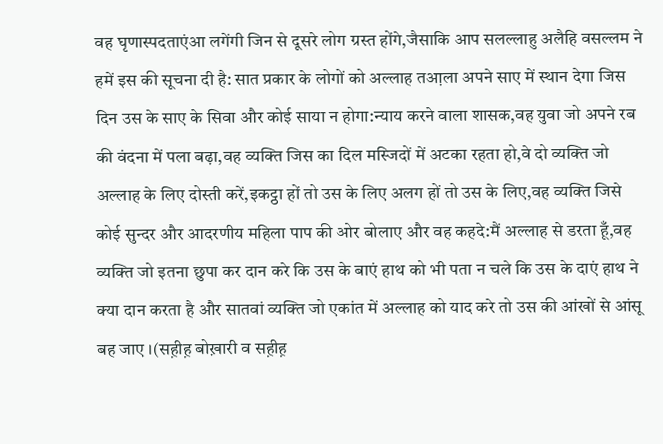वह घृणास्पदताएंआ लगेंगी जिन से दूसरे लोग ग्रस्त होंगे,जैसाकि आप सलल्लाहु अलैहि वसल्लम ने हमें इस की सूचना दी है: सात प्रकार के लोगों को अल्लाह तआ़ला अपने साए में स्थान देगा जिस दिन उस के साए के सिवा और कोई साया न होगा:न्याय करने वाला शासक,वह युवा जो अपने रब की वंदना में पला बढ़ा,वह व्यक्ति जिस का दिल मस्जिदों में अटका रहता हो,वे दो व्यक्ति जो अल्लाह के लिए दोस्ती करें,इकट्ठा हों तो उस के लिए अलग हों तो उस के लिए,वह व्यक्ति जिसे कोई सुन्दर और आदरणीय महिला पाप की ओर बोलाए और वह कहदे:मैं अल्लाह से डरता हूँ,वह व्यक्ति जो इतना छुपा कर दान करे कि उस के बाएं हाथ को भी पता न चले कि उस के दाएं हाथ ने क्या दान करता है और सातवां व्यक्ति जो एकांत में अल्लाह को याद करे तो उस की आंखों से आंसू बह जाए ।(सह़ीह़ बोख़ारी व सह़ीह़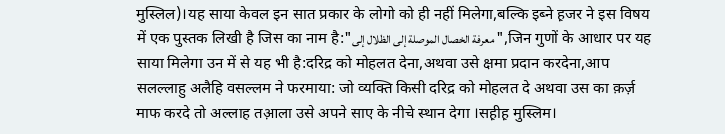मुस्लिल)।यह साया केवल इन सात प्रकार के लोगो को ही नहीं मिलेगा,बल्कि इब्ने ह़जर ने इस विषय में एक पुस्तक लिखी है जिस का नाम है:"معرفة الخصال الموصلة إلى الظلال إلى ",जिन गुणों के आधार पर यह साया मिलेगा उन में से यह भी है:दरिद्र को मोहलत देना,अथवा उसे क्षमा प्रदान करदेना,आप सलल्लाहु अलैहि वसल्लम ने फरमाया: जो व्यक्ति किसी दरिद्र को मोहलत दे अथवा उस का क़र्ज़ माफ करदे तो अल्लाह तआ़ला उसे अपने साए के नीचे स्थान देगा ।सह़ीह़ मुस्लिम।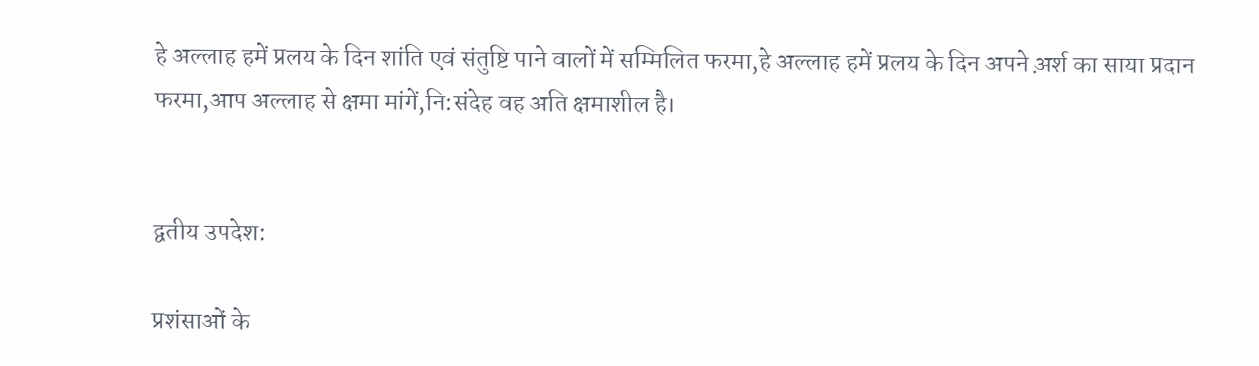हे अल्लाह हमें प्रलय के दिन शांति एवं संतुष्टि पाने वालों में सम्मिलित फरमा,हे अल्लाह हमें प्रलय के दिन अपने अ़र्श का साया प्रदान फरमा,आप अल्लाह से क्षमा मांगें,नि:संदेह वह अति क्षमाशील है।


द्वतीय उपदेश:

प्रशंसाओं के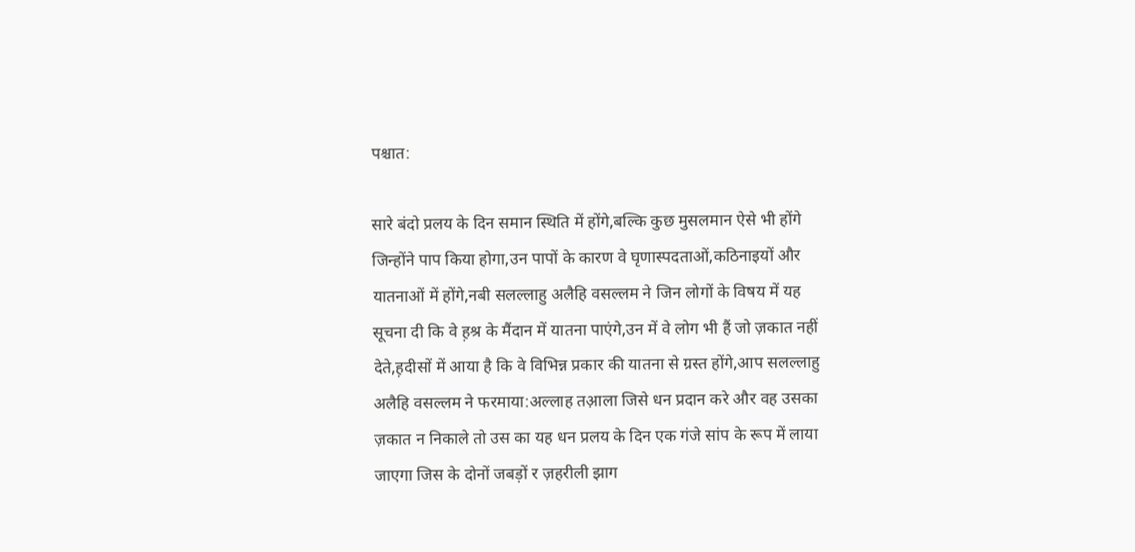पश्चात:

सारे बंदो प्रलय के दिन समान स्थिति में होंगे,बल्कि कुछ मुसलमान ऐसे भी होंगे जिन्होंने पाप किया होगा,उन पापों के कारण वे घृणास्पदताओं,कठिनाइयों और यातनाओं में होंगे,नबी सलल्लाहु अलैहि वसल्लम ने जिन लोगों के विषय में यह सूचना दी कि वे ह़श्र के मैंदान में यातना पाएंगे,उन में वे लोग भी हैं जो ज़कात नहीं देते,ह़दीसों में आया है कि वे विभिन्न प्रकार की यातना से ग्रस्त होंगे,आप सलल्लाहु अलैहि वसल्लम ने फरमाया:अल्लाह तआ़ला जिसे धन प्रदान करे और वह उसका ज़कात न निकाले तो उस का यह धन प्रलय के दिन एक गंजे सांप के रूप में लाया जाएगा जिस के दोनों जबड़ों र ज़हरीली झाग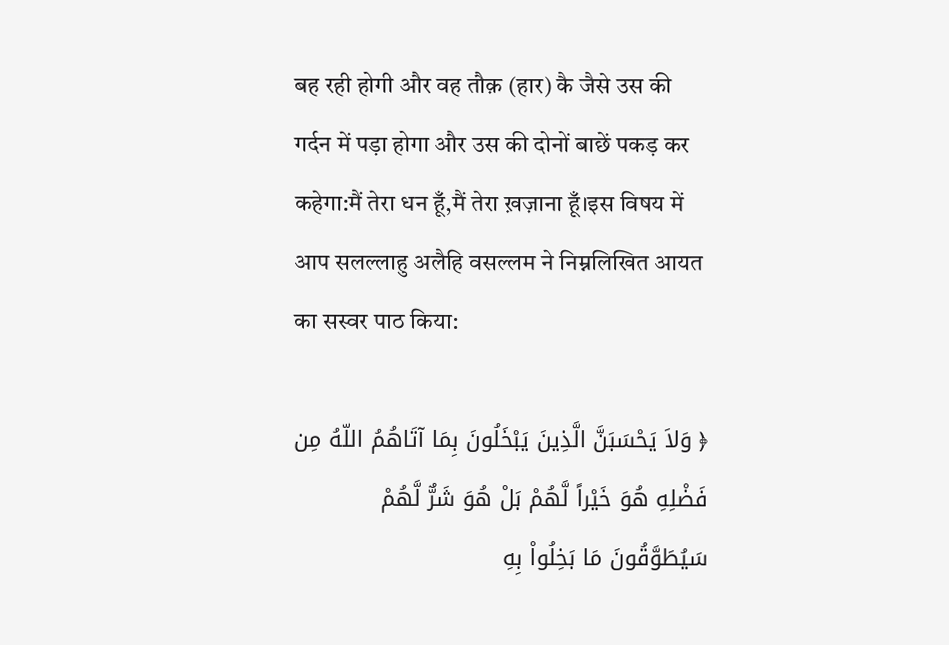बह रही होगी और वह तौक़ (हार) कै जैसे उस की गर्दन में पड़ा होगा और उस की दोनों बाछें पकड़ कर कहेगा:मैं तेरा धन हूँ,मैं तेरा ख़ज़ाना हूँ।इस विषय में आप सलल्लाहु अलैहि वसल्लम ने निम्नलिखित आयत का सस्वर पाठ किया:

﴿ وَلاَ يَحْسَبَنَّ الَّذِينَ يَبْخَلُونَ بِمَا آتَاهُمُ اللّهُ مِن فَضْلِهِ هُوَ خَيْراً لَّهُمْ بَلْ هُوَ شَرٌّ لَّهُمْ سَيُطَوَّقُونَ مَا بَخِلُواْ بِهِ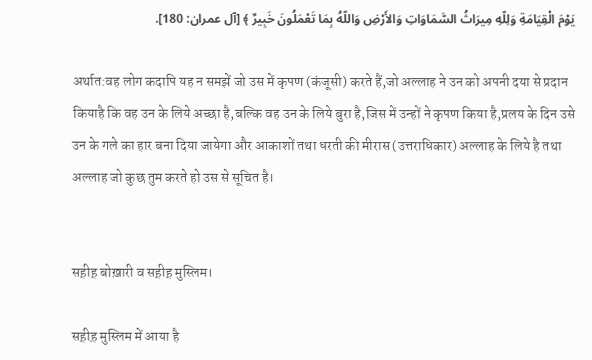يَوْمَ الْقِيَامَةِ وَلِلّهِ مِيرَاثُ السَّمَاوَاتِ وَالأَرْضِ وَاللّهُ بِمَا تَعْمَلُونَ خَبِيرٌ ﴾ [آل عمران: 180].

अर्थात:वह लोग कदापि यह न समझें जो उस में कृपण (कंजूसी) करते हैं,जो अल्लाह ने उन को अपनी दया से प्रदान कियाहै कि वह उन के लिये अच्छा है,बल्कि वह उन के लिये बुरा है,जिस में उन्हों ने कृपण किया है,प्रलय के दिन उसे उन के गले का हार बना दिया जायेगा और आकाशों तथा धरती की मीरास (उत्तराधिकार) अल्लाह के लिये है तथा अल्लाह जो कुछ तुम करते हो उस से सूचित है।


सह़ीह़ बोख़ारी व सह़ीह़ मुस्लिम।

सह़ीह़ मुस्लिम में आया है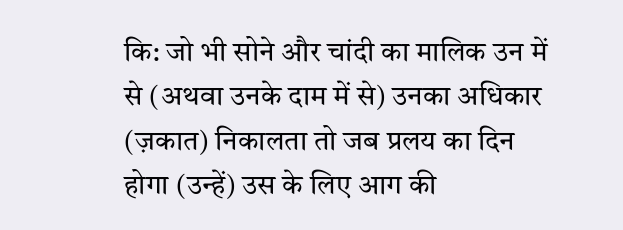कि: जो भी सोने और चांदी का मालिक उन में से (अथवा उनके दाम में से) उनका अधिकार (ज़कात) निकालता तो जब प्रलय का दिन होगा (उन्हें) उस के लिए आग की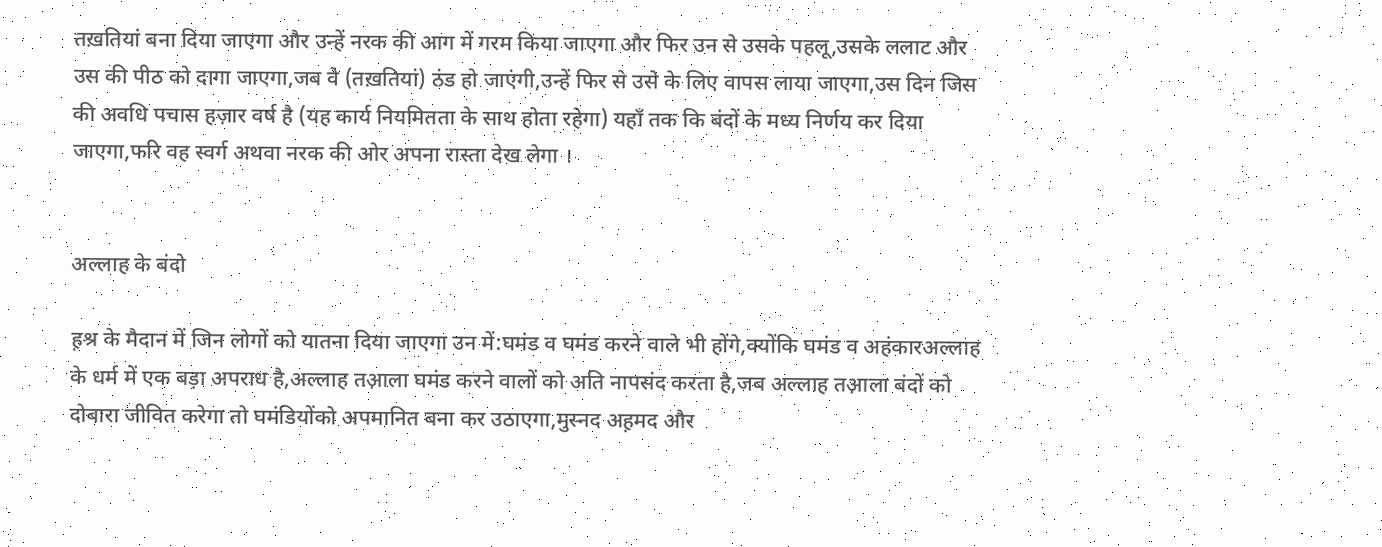तख़तियां बना दिया जाएगा और उन्हें नरक की आग में गरम किया जाएगा और फिर उन से उसके पहलू,उसके ललाट और उस की पीठ को दागा जाएगा,जब वे (तख़तियां) ठंड हो जाएंगी,उन्हें फिर से उसे के लिए वापस लाया जाएगा,उस दिन जिस की अवधि पचास हज़ार वर्ष है (यह कार्य नियमितता के साथ होता रहेगा) यहाँ तक कि बंदों के मध्य निर्णय कर दिया जाएगा,फरि वह स्वर्ग अथवा नरक की ओर अपना रास्ता देख लेगा ।


अल्लाह के बंदो

ह़श्र के मैदान में जिन लोगों को यातना दिया जाएगा उन में:घमंड व घमंड करने वाले भी होंगे,क्योंकि घमंड व अहंकारअल्लाह के धर्म में एक बड़ा अपराध है,अल्लाह तआ़ला घमंड करने वालों को अति नापसंद करता है,जब अल्लाह तआ़ला बंदों को दोबारा जीवित करेगा तो घमंडियोंको अपमानित बना कर उठाएगा,मुस्नद अह़मद और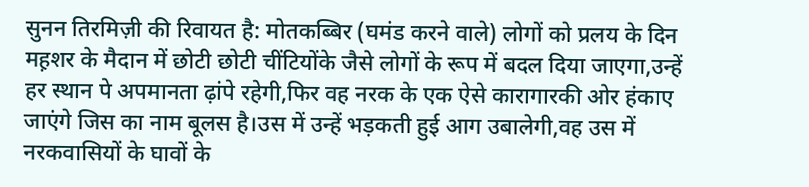सुनन तिरमिज़ी की रिवायत है: मोतकब्बिर (घमंड करने वाले) लोगों को प्रलय के दिन मह़शर के मैदान में छोटी छोटी चींटियोंके जैसे लोगों के रूप में बदल दिया जाएगा,उन्हें हर स्थान पे अपमानता ढ़ांपे रहेगी,फिर वह नरक के एक ऐसे कारागारकी ओर हंकाए जाएंगे जिस का नाम बूलस है।उस में उन्हें भड़कती हुई आग उबालेगी,वह उस में नरकवासियों के घावों के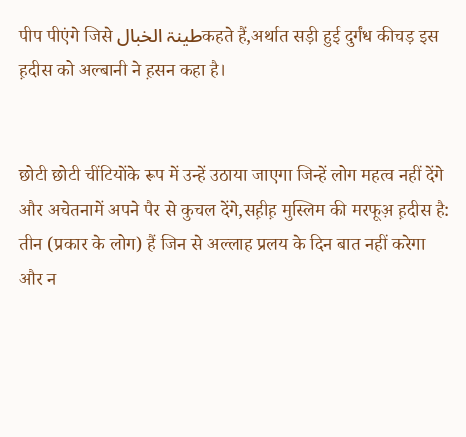पीप पीएंगे जिसे طینۃ الخبالकहते हैं,अर्थात सड़ी हुई दुर्गंध कीचड़ इस ह़दीस को अल्बानी ने ह़सन कहा है।


छोटी छोटी चींटियोंके रूप में उन्हें उठाया जाएगा जिन्हें लोग महत्व नहीं देंगे और अचेतनामें अपने पैर से कुचल देंगे,सह़ीह़ मुस्लिम की मरफूअ़ ह़दीस है: तीन (प्रकार के लोग) हैं जिन से अल्लाह प्रलय के दिन बात नहीं करेगा और न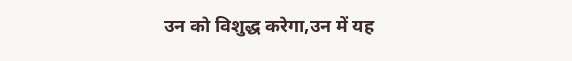उन को विशुद्ध करेगा,उन में यह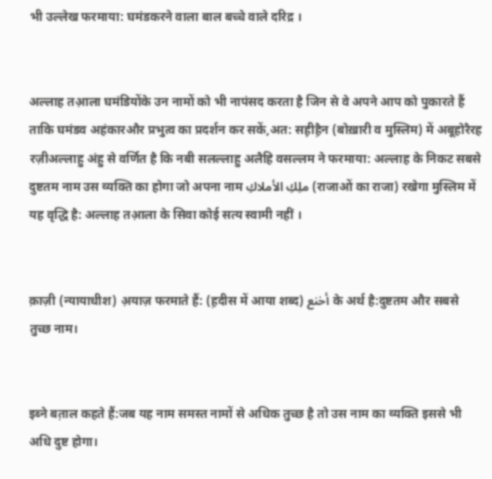भी उल्लेख फरमाया: घमंडकरने वाला बाल बच्चे वाले दरिद्र ।


अल्लाह तआ़ला घमंडियोंके उन नामों को भी नापंसद करता है जिन से वे अपने आप को पुकारते हैं ताकि घमंडव अहंकारऔर प्रभुत्व का प्रदर्शन कर सकें,अत: सह़ीह़ैन (बोख़ारी व मुस्लिम) में अबूहोरैरह रज़ीअल्लाहु अंहु से वर्णित है कि नबी सलल्लाहु अलैहि वसल्लम ने फरमाया: अल्लाह के निकट सबसे दुष्टतम नाम उस व्यक्ति का होगा जो अपना नाम ملِكِ الأملاكِ (राजाओं का राजा) रखेगा मुस्लिम में यह वृद्धि है: अल्लाह तआ़ला के सिवा कोई सत्य स्वामी नहीं ।


क़ाज़ी (न्यायाधीश) अ़याज़ फरमाते हैं: (ह़दीस में आया शब्द) أخنع के अर्थ है:दुष्टतम और सबसे तुच्छ नाम।


इब्ने बत़ाल कहते हैं:जब यह नाम समस्त नामों से अधिक तुच्छ है तो उस नाम का व्यक्ति इससे भी अधि दुष्ट होगा।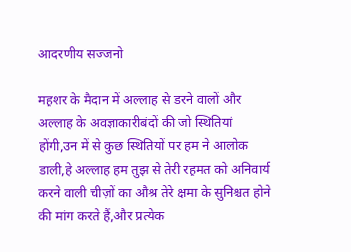आदरणीय सज्जनो

मह़शर के मैदान में अल्लाह से डरने वालों और अल्लाह के अवज्ञाकारीबंदों की जो स्थितियां होंगी,उन में से कुछ स्थितियों पर हम ने आलोक डाली,हे अल्लाह हम तुझ से तेरी रह़मत को अनिवार्य करने वाली चीज़ों का औश्र तेरे क्षमा के सुनिश्चत होने की मांग करते हैं,और प्रत्येक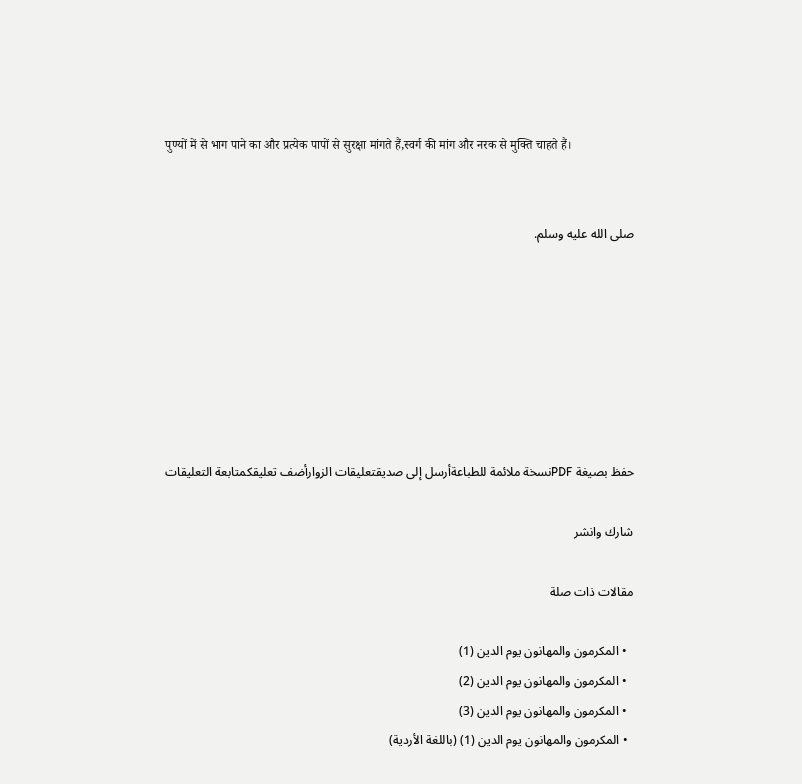पुण्यों में से भाग पाने का और प्रत्येक पापों से सुरक्षा मांगते हैं,स्वर्ग की मांग और नरक से मुक्ति चाहते हैं।


صلى الله عليه وسلم.







حفظ بصيغة PDFنسخة ملائمة للطباعةأرسل إلى صديقتعليقات الزوارأضف تعليقكمتابعة التعليقات

شارك وانشر

مقالات ذات صلة

  • المكرمون والمهانون يوم الدين (1)
  • المكرمون والمهانون يوم الدين (2)
  • المكرمون والمهانون يوم الدين (3)
  • المكرمون والمهانون يوم الدين (1) (باللغة الأردية)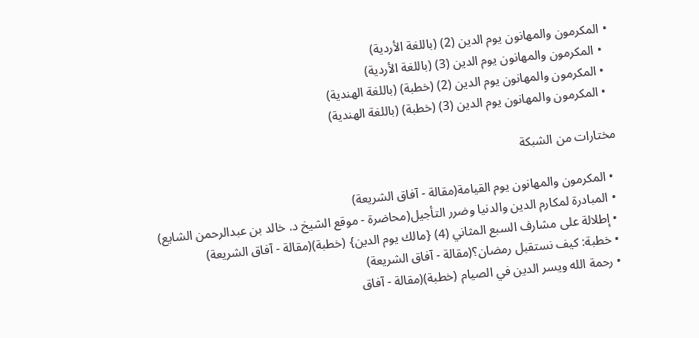• المكرمون والمهانون يوم الدين (2) (باللغة الأردية)
  • المكرمون والمهانون يوم الدين (3) (باللغة الأردية)
  • المكرمون والمهانون يوم الدين (2) (خطبة) (باللغة الهندية)
  • المكرمون والمهانون يوم الدين (3) (خطبة) (باللغة الهندية)

مختارات من الشبكة

  • المكرمون والمهانون يوم القيامة(مقالة - آفاق الشريعة)
  • المبادرة لمكارم الدين والدنيا وضرر التأجيل(محاضرة - موقع الشيخ د. خالد بن عبدالرحمن الشايع)
  • إطلالة على مشارف السبع المثاني (4) {مالك يوم الدين} (خطبة)(مقالة - آفاق الشريعة)
  • خطبة: كيف نستقبل رمضان؟(مقالة - آفاق الشريعة)
  • رحمة الله ويسر الدين في الصيام (خطبة)(مقالة - آفاق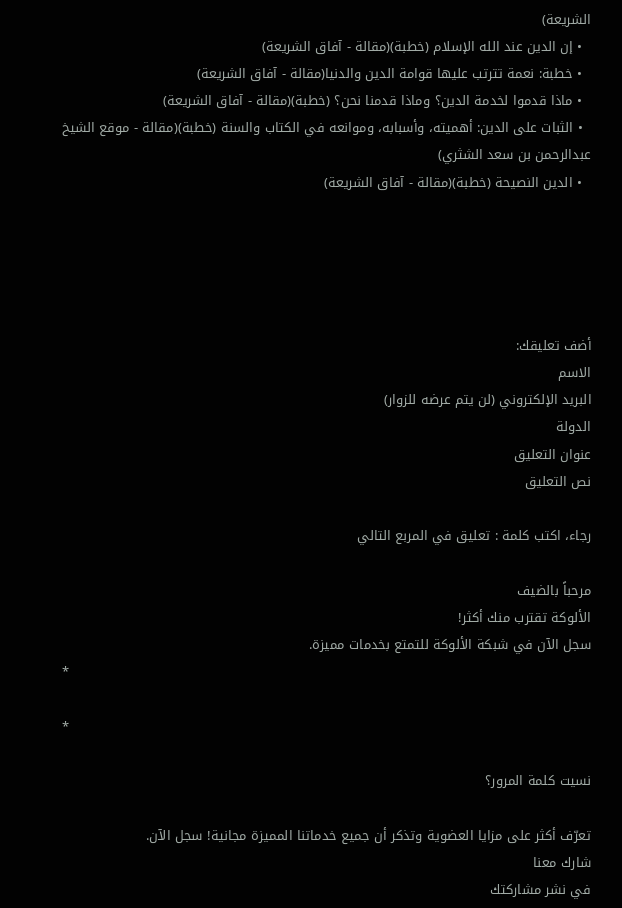الشريعة)
  • إن الدين عند الله الإسلام (خطبة)(مقالة - آفاق الشريعة)
  • خطبة: نعمة تترتب عليها قوامة الدين والدنيا(مقالة - آفاق الشريعة)
  • ماذا قدموا لخدمة الدين؟ وماذا قدمنا نحن؟ (خطبة)(مقالة - آفاق الشريعة)
  • الثبات على الدين: أهميته، وأسبابه، وموانعه في الكتاب والسنة (خطبة)(مقالة - موقع الشيخ عبدالرحمن بن سعد الشثري)
  • الدين النصيحة (خطبة)(مقالة - آفاق الشريعة)





أضف تعليقك:
الاسم
البريد الإلكتروني (لن يتم عرضه للزوار)
الدولة
عنوان التعليق
نص التعليق

رجاء، اكتب كلمة : تعليق في المربع التالي

مرحباً بالضيف
الألوكة تقترب منك أكثر!
سجل الآن في شبكة الألوكة للتمتع بخدمات مميزة.
*

*

نسيت كلمة المرور؟

تعرّف أكثر على مزايا العضوية وتذكر أن جميع خدماتنا المميزة مجانية! سجل الآن.
شارك معنا
في نشر مشاركتك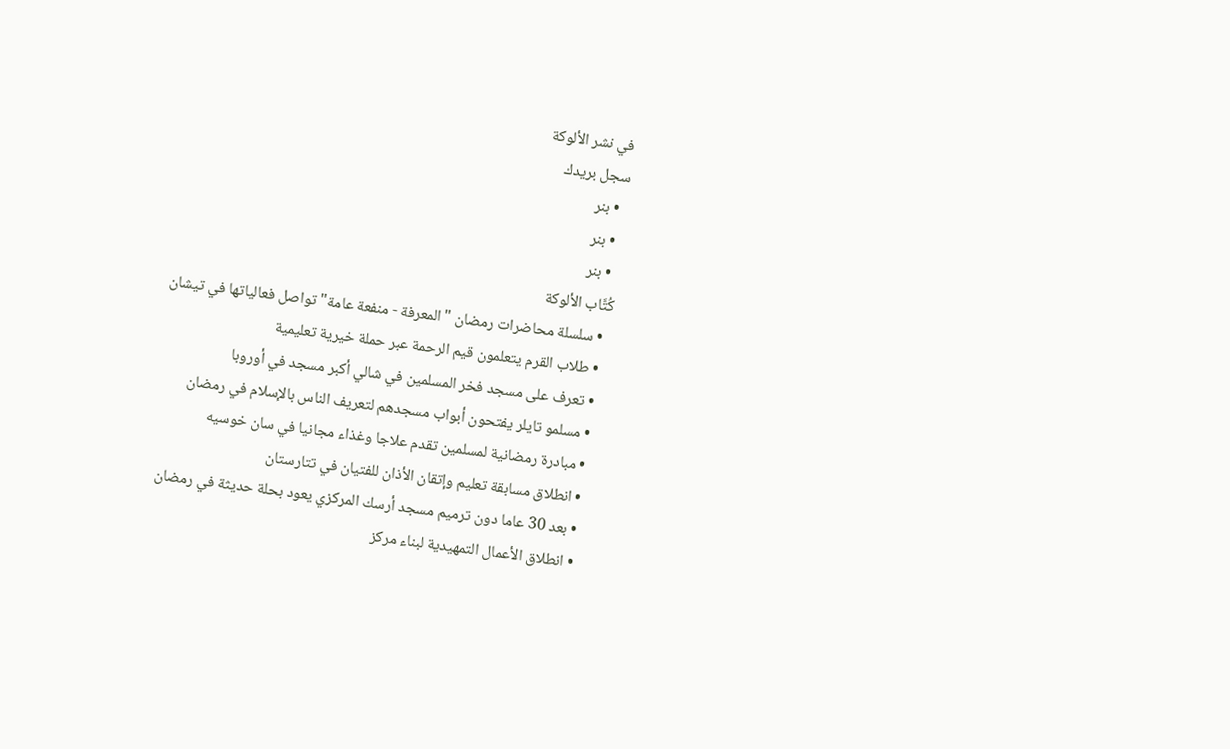في نشر الألوكة
سجل بريدك
  • بنر
  • بنر
  • بنر
كُتَّاب الألوكة
  • سلسلة محاضرات رمضان "المعرفة - منفعة عامة" تواصل فعالياتها في تيشان
  • طلاب القرم يتعلمون قيم الرحمة عبر حملة خيرية تعليمية
  • تعرف على مسجد فخر المسلمين في شالي أكبر مسجد في أوروبا
  • مسلمو تايلر يفتحون أبواب مسجدهم لتعريف الناس بالإسلام في رمضان
  • مبادرة رمضانية لمسلمين تقدم علاجا وغذاء مجانيا في سان خوسيه
  • انطلاق مسابقة تعليم وإتقان الأذان للفتيان في تتارستان
  • بعد 30 عاما دون ترميم مسجد أرسك المركزي يعود بحلة حديثة في رمضان
  • انطلاق الأعمال التمهيدية لبناء مركز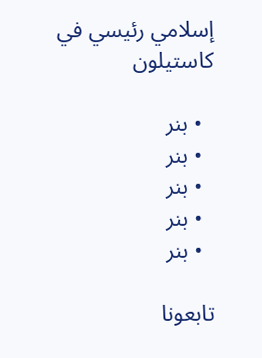إسلامي رئيسي في كاستيلون

  • بنر
  • بنر
  • بنر
  • بنر
  • بنر

تابعونا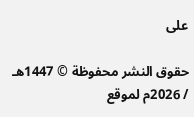على

حقوق النشر محفوظة © 1447هـ / 2026م لموقع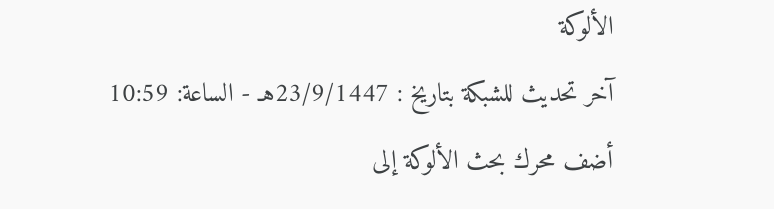الألوكة
آخر تحديث للشبكة بتاريخ : 23/9/1447هـ - الساعة: 10:59
أضف محرك بحث الألوكة إلى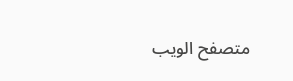متصفح الويب